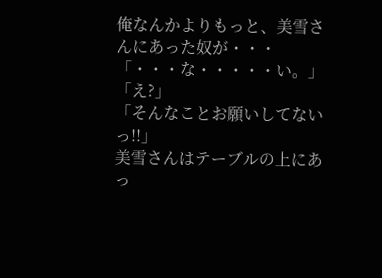俺なんかよりもっと、美雪さんにあった奴が・・・
「・・・な・・・・・い。」
「え?」
「そんなことお願いしてないっ!!」
美雪さんはテーブルの上にあっ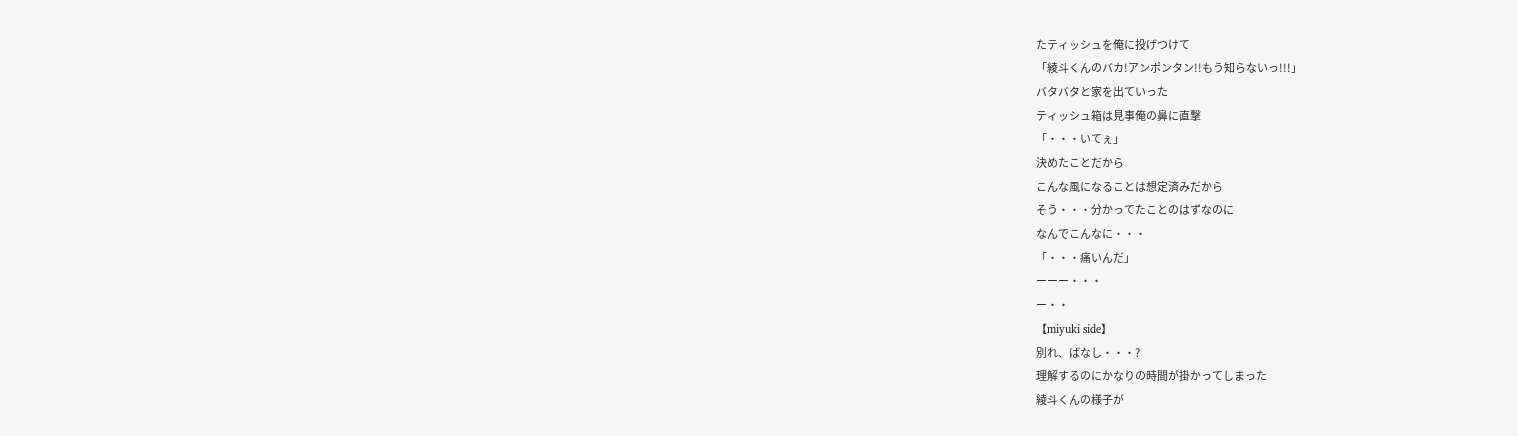たティッシュを俺に投げつけて
「綾斗くんのバカ!アンポンタン!!もう知らないっ!!!」
バタバタと家を出ていった
ティッシュ箱は見事俺の鼻に直撃
「・・・いてぇ」
決めたことだから
こんな風になることは想定済みだから
そう・・・分かってたことのはずなのに
なんでこんなに・・・
「・・・痛いんだ」
ーーー・・・
ー・・
【miyuki side】
別れ、ばなし・・・?
理解するのにかなりの時間が掛かってしまった
綾斗くんの様子が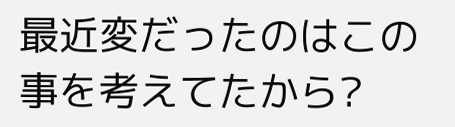最近変だったのはこの事を考えてたから?